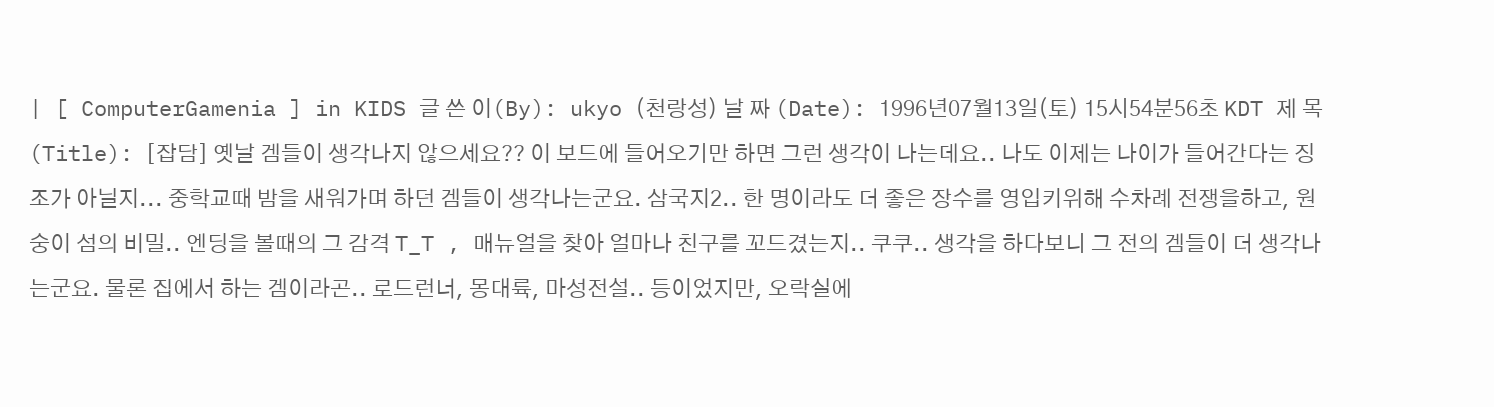| [ ComputerGamenia ] in KIDS 글 쓴 이(By): ukyo (천랑성) 날 짜 (Date): 1996년07월13일(토) 15시54분56초 KDT 제 목(Title): [잡담] 옛날 겜들이 생각나지 않으세요?? 이 보드에 들어오기만 하면 그런 생각이 나는데요.. 나도 이제는 나이가 들어간다는 징조가 아닐지... 중학교때 밤을 새워가며 하던 겜들이 생각나는군요. 삼국지2.. 한 명이라도 더 좋은 장수를 영입키위해 수차례 전쟁을하고, 원숭이 섬의 비밀.. 엔딩을 볼때의 그 감격 T_T , 매뉴얼을 찾아 얼마나 친구를 꼬드겼는지.. 쿠쿠.. 생각을 하다보니 그 전의 겜들이 더 생각나는군요. 물론 집에서 하는 겜이라곤.. 로드런너, 몽대륙, 마성전설.. 등이었지만, 오락실에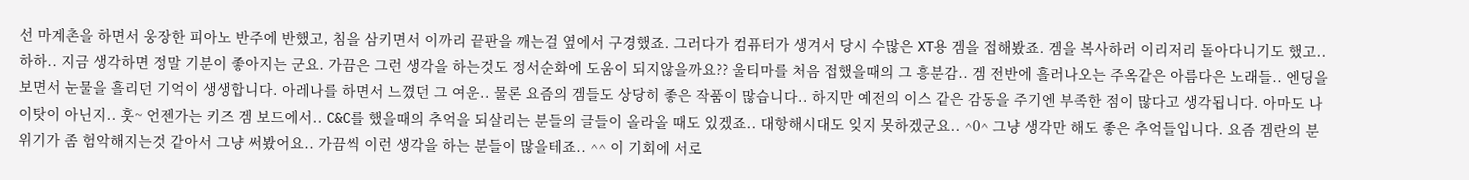선 마계촌을 하면서 웅장한 피아노 반주에 반했고, 침을 삼키면서 이까리 끝판을 깨는걸 옆에서 구경했죠. 그러다가 컴퓨터가 생겨서 당시 수많은 XT용 겜을 접해봤죠. 겜을 복사하러 이리저리 돌아다니기도 했고.. 하하.. 지금 생각하면 정말 기분이 좋아지는 군요. 가끔은 그런 생각을 하는것도 정서순화에 도움이 되지않을까요?? 울티마를 처음 접했을때의 그 흥분감.. 겜 전반에 흘러나오는 주옥같은 아름다은 노래들.. 엔딩을 보면서 눈물을 흘리던 기억이 생생합니다. 아레나를 하면서 느꼈던 그 여운.. 물론 요즘의 겜들도 상당히 좋은 작품이 많습니다.. 하지만 예전의 이스 같은 감동을 주기엔 부족한 점이 많다고 생각됩니다. 아마도 나이탓이 아닌지.. 훗~ 언젠가는 키즈 겜 보드에서.. C&C를 했을때의 추억을 되살리는 분들의 글들이 올라올 때도 있겠죠.. 대항해시대도 잊지 못하겠군요.. ^0^ 그냥 생각만 해도 좋은 추억들입니다. 요즘 겜란의 분위기가 좀 험악해지는것 같아서 그냥 써봤어요.. 가끔씩 이런 생각을 하는 분들이 많을테죠.. ^^ 이 기회에 서로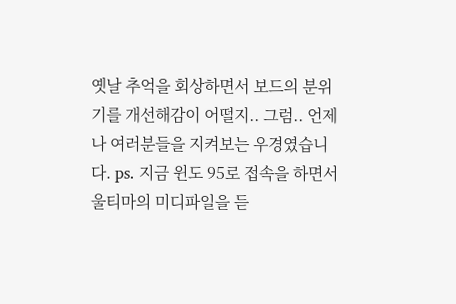옛날 추억을 회상하면서 보드의 분위기를 개선해감이 어떨지.. 그럼.. 언제나 여러분들을 지켜보는 우경였습니다. ps. 지금 윈도 95로 접속을 하면서 울티마의 미디파일을 듣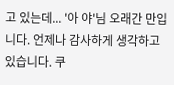고 있는데... '아 야'님 오래간 만입니다. 언제나 감사하게 생각하고 있습니다. 쿠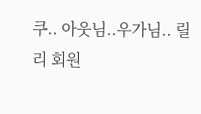쿠.. 아웃님..우가님.. 릴리 회원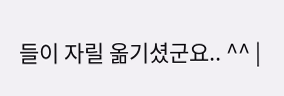들이 자릴 옮기셨군요.. ^^ |